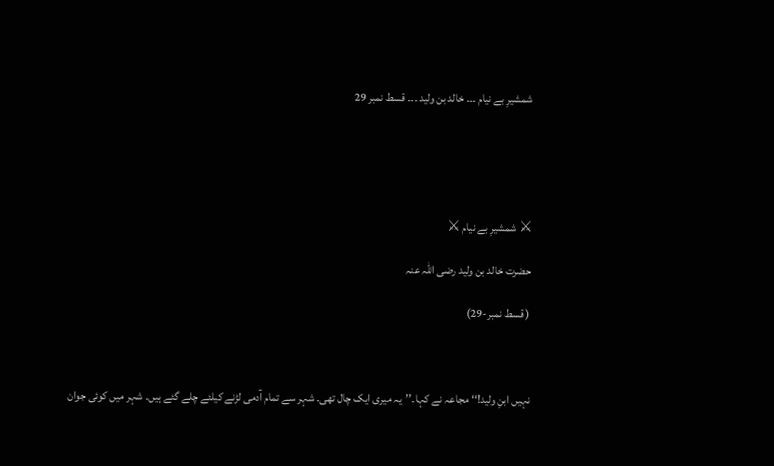شمشیرِ بے نیام ۔۔۔ خالد بن ولید ۔۔۔ قسط نمبر 29





⚔ شمشیرِ بے نیام ⚔

حضرت خالد بن ولید رضی اللہ عنہ

( قسط نمبر-29)



نہیں ابنِ ولید!‘‘ مجاعہ نے کہا۔’’یہ میری ایک چال تھی۔ شہر سے تمام آدمی لڑنے کیلئے چلے گئے ہیں۔ شہر میں کوئی جوان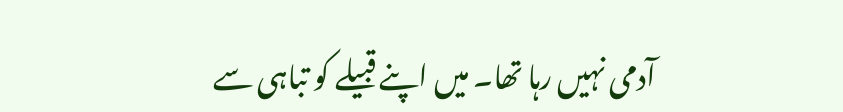آدمی نہیں رہا تھا۔ میں اپنے قبیلے کو تباہی سے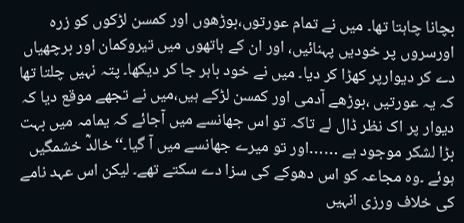بچانا چاہتا تھا۔ میں نے تمام عورتوں،بوڑھوں اور کمسن لڑکوں کو زرہ اورسروں پر خودیں پہنائیں، اور ان کے ہاتھوں میں تیروکمان اور برچھیاں دے کر دیوارپر کھڑا کر دیا۔ میں نے خود باہر جا کر دیکھا۔ پتہ نہیں چلتا تھا کہ یہ عورتیں ،بوڑھے آدمی اور کمسن لڑکے ہیں،میں نے تجھے موقع دیا کہ دیوار پر اک نظر ڈال لے تاکہ تو اس جھانسے میں آجائے کہ یمامہ میں بہت بڑا لشکر موجود ہے ……اور تو میرے جھانسے میں آ گیا۔‘‘خالدؓ خشمگیں ہوئے ۔وہ مجاعہ کو اس دھوکے کی سزا دے سکتے تھے۔ لیکن اس عہد نامے کی خلاف ورزی انہیں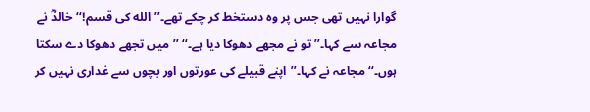گوارا نہیں تھی جس پر وہ دستخط کر چکے تھے۔’’الله کی قسم!‘‘خالدؓ نے مجاعہ سے کہا۔’’تو نے مجھے دھوکا دیا ہے۔‘‘ ’’میں تجھے دھوکا دے سکتا ہوں۔‘‘مجاعہ نے کہا۔’’اپنے قبیلے کی عورتوں اور بچوں سے غداری نہیں کر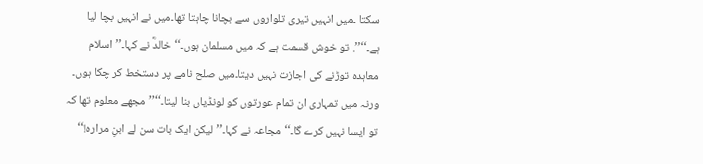سکتا ۔میں انہیں تیری تلواروں سے بچانا چاہتا تھا۔میں نے انہیں بچا لیا ہے۔‘‘’’. تو خوش قسمت ہے کہ میں مسلمان ہوں۔‘‘خالدؓ نے کہا۔’’اسلام معاہدہ توڑنے کی اجازت نہیں دیتا۔میں صلح نامے پر دستخط کر چکا ہوں۔ ورنہ میں تمہاری ان تمام عورتوں کو لونڈیاں بنا لیتا۔‘‘’’مجھے معلوم تھا کہ تو ایسا نہیں کرے گا۔‘‘مجاعہ نے کہا۔’’لیکن ایک بات سن لے ابنِ مرارہ!‘‘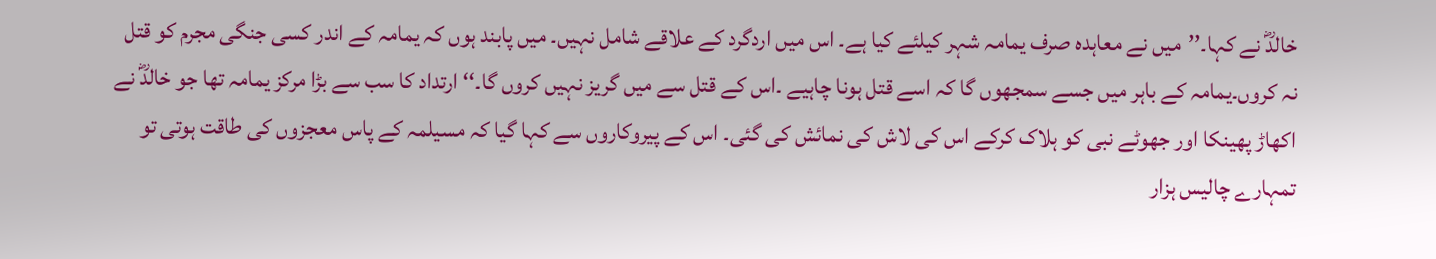خالدؓ نے کہا۔’’میں نے معاہدہ صرف یمامہ شہر کیلئے کیا ہے۔ اس میں اردگرد کے علاقے شامل نہیں۔ میں پابند ہوں کہ یمامہ کے اندر کسی جنگی مجرم کو قتل نہ کروں۔یمامہ کے باہر میں جسے سمجھوں گا کہ اسے قتل ہونا چاہیے ۔اس کے قتل سے میں گریز نہیں کروں گا۔‘‘ ارتداد کا سب سے بڑا مرکز یمامہ تھا جو خالدؓ نے اکھاڑ پھینکا اور جھوٹے نبی کو ہلاک کرکے اس کی لاش کی نمائش کی گئی۔ اس کے پیروکاروں سے کہا گیا کہ مسیلمہ کے پاس معجزوں کی طاقت ہوتی تو تمہارے چالیس ہزار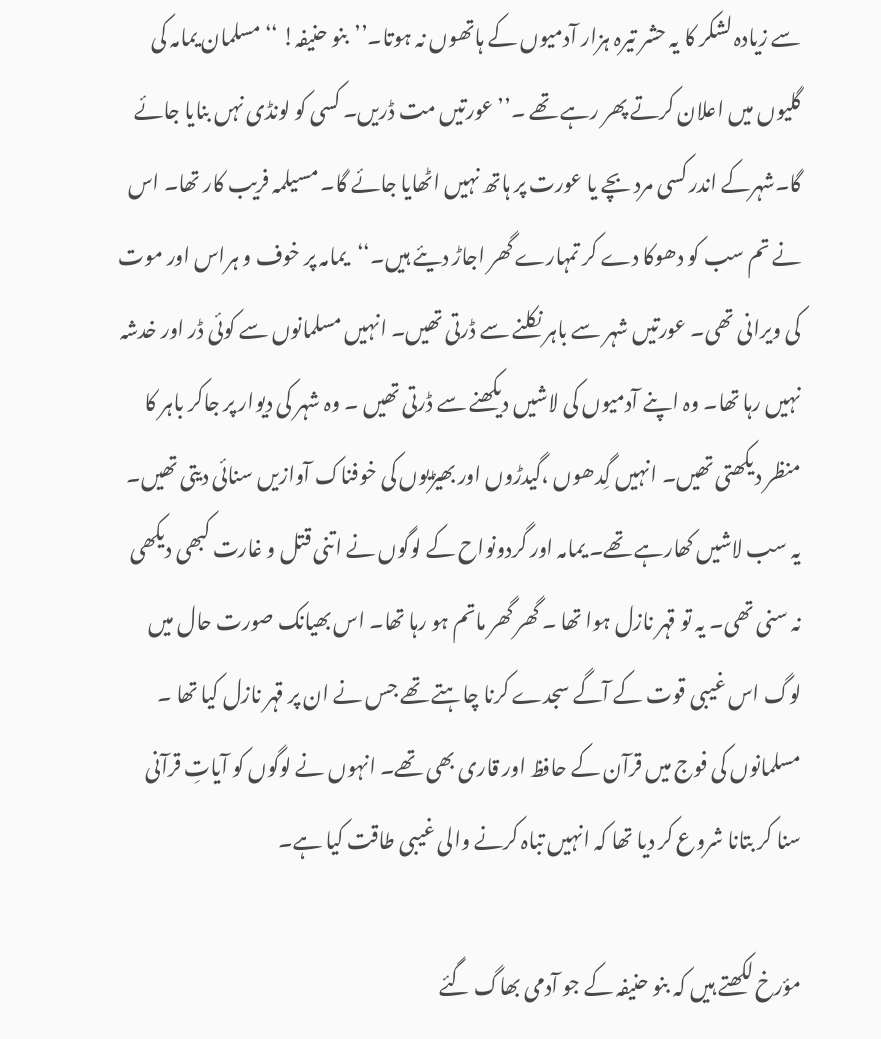سے زیادہ لشکر کا یہ حشر تیرہ ہزار آدمیوں کے ہاتھوں نہ ہوتا۔’’بنو حنیفہ! ‘‘ مسلمان یمامہ کی گلیوں میں اعلان کرتے پھر رہے تھے ۔’’عورتیں مت ڈریں۔ کسی کو لونڈی نہں بنایا جائے گا۔شہرکے اندر کسی مرد بچے یا عورت پر ہاتھ نہیں اٹھایا جائے گا۔ مسیلمہ فریب کار تھا۔ اس نے تم سب کو دھوکا دے کر تمہارے گھر اجاڑ دیئے ہیں۔‘‘یمامہ پر خوف و ہراس اور موت کی ویرانی تھی۔ عورتیں شہر سے باہر نکلنے سے ڈرتی تھیں۔ انہیں مسلمانوں سے کوئی ڈر اور خدشہ نہیں رہا تھا۔ وہ اپنے آدمیوں کی لاشیں دیکھنے سے ڈرتی تھیں ۔ وہ شہر کی دیوار پر جاکر باہر کا منظر دیکھتی تھیں۔ انہیں گِدھوں ،گیدڑوں اور بھیڑیوں کی خوفناک آوازیں سنائی دیتی تھیں۔ یہ سب لاشیں کھارہے تھے۔ یمامہ اور گردونواح کے لوگوں نے اتنی قتل و غارت کبھی دیکھی نہ سنی تھی۔ یہ تو قہر نازل ہوا تھا ۔ گھر گھر ماتم ہو رہا تھا۔ اس بھیانک صورت حال میں لوگ اس غیبی قوت کے آگے سجدے کرنا چاہتے تھے جس نے ان پر قہر نازل کیا تھا ۔ مسلمانوں کی فوج میں قرآن کے حافظ اور قاری بھی تھے۔ انہوں نے لوگوں کو آیاتِ قرآنی سنا کر بتانا شروع کر دیا تھا کہ انہیں تباہ کرنے والی غیبی طاقت کیا ہے۔

مؤرخ لکھتے ہیں کہ بنو حنیفہ کے جو آدمی بھاگ گئے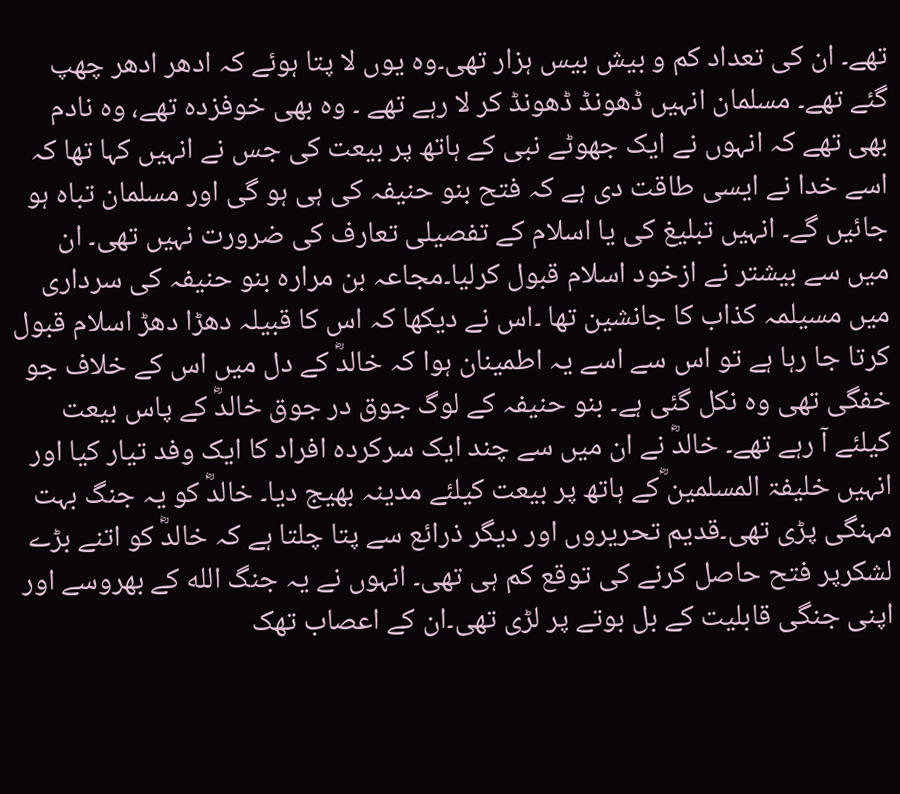تھے۔ ان کی تعداد کم و بیش بیس ہزار تھی۔وہ یوں لا پتا ہوئے کہ ادھر ادھر چھپ گئے تھے۔ مسلمان انہیں ڈھونڈ ڈھونڈ کر لا رہے تھے ۔ وہ بھی خوفزدہ تھے، وہ نادم بھی تھے کہ انہوں نے ایک جھوٹے نبی کے ہاتھ پر بیعت کی جس نے انہیں کہا تھا کہ اسے خدا نے ایسی طاقت دی ہے کہ فتح بنو حنیفہ کی ہی ہو گی اور مسلمان تباہ ہو جائیں گے۔ انہیں تبلیغ کی یا اسلام کے تفصیلی تعارف کی ضرورت نہیں تھی۔ ان میں سے بیشتر نے ازخود اسلام قبول کرلیا۔مجاعہ بن مرارہ بنو حنیفہ کی سرداری میں مسیلمہ کذاب کا جانشین تھا ۔اس نے دیکھا کہ اس کا قبیلہ دھڑا دھڑ اسلام قبول کرتا جا رہا ہے تو اس سے اسے یہ اطمینان ہوا کہ خالدؓ کے دل میں اس کے خلاف جو خفگی تھی وہ نکل گئی ہے۔ بنو حنیفہ کے لوگ جوق در جوق خالدؓ کے پاس بیعت کیلئے آ رہے تھے۔ خالدؓ نے ان میں سے چند ایک سرکردہ افراد کا ایک وفد تیار کیا اور انہیں خلیفۃ المسلمین ؓکے ہاتھ پر بیعت کیلئے مدینہ بھیج دیا۔ خالدؓ کو یہ جنگ بہت مہنگی پڑی تھی۔قدیم تحریروں اور دیگر ذرائع سے پتا چلتا ہے کہ خالدؓ کو اتنے بڑے لشکرپر فتح حاصل کرنے کی توقع کم ہی تھی۔ انہوں نے یہ جنگ الله کے بھروسے اور اپنی جنگی قابلیت کے بل بوتے پر لڑی تھی۔ان کے اعصاب تھک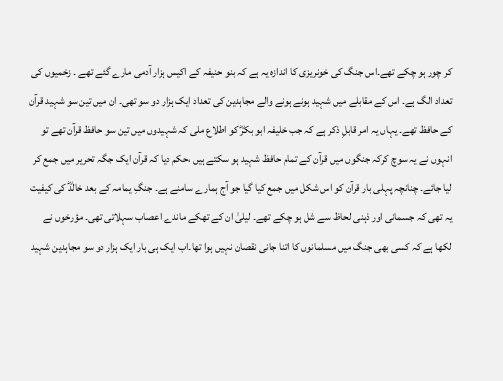کر چور ہو چکے تھے۔اس جنگ کی خونریزی کا اندازہ یہ ہے کہ بنو حنیفہ کے اکیس ہزار آدمی مارے گئے تھے ۔ زخمیوں کی تعداد الگ ہے۔ اس کے مقابلے میں شہید ہونے ہونے والے مجاہدین کی تعداد ایک ہزار دو سو تھی۔ ان میں تین سو شہید قرآن کے حافظ تھے۔ یہاں یہ امر قابلِ ذکر ہے کہ جب خلیفہ ابو بکرؓ کو اطلاع ملی کہ شہیدوں میں تین سو حافظ قرآن تھے تو انہوں نے یہ سوچ کرکہ جنگوں میں قرآن کے تمام حافظ شہید ہو سکتے ہیں ،حکم دیا کہ قرآن ایک جگہ تحریر میں جمع کر لیا جائے۔ چنانچہ پہلی بار قرآن کو اس شکل میں جمع کیا گیا جو آج ہمارے سامنے ہے۔ جنگِ یمامہ کے بعد خالدؓ کی کیفیت یہ تھی کہ جسمانی اور ذہنی لحاظ سے شل ہو چکے تھے۔ لیلیٰ ان کے تھکے ماندے اعصاب سہلاتی تھی۔ مؤرخوں نے لکھا ہے کہ کسی بھی جنگ میں مسلمانوں کا اتنا جانی نقصان نہیں ہوا تھا۔اب ایک ہی بار ایک ہزار دو سو مجاہدین شہید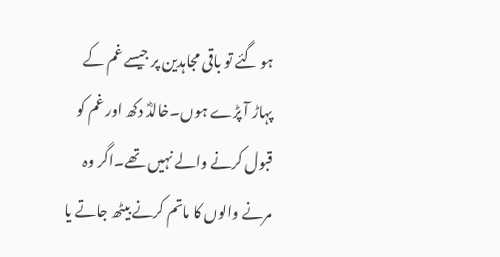ہو گئے تو باقی مجاہدین پر جیسے غم کے پہاڑ آ پڑے ہوں۔خالدؓ دکھ اور غم کو قبول کرنے والے نہیں تھے۔اگر وہ مرنے والوں کا ماتم کرنے بیٹھ جاتے یا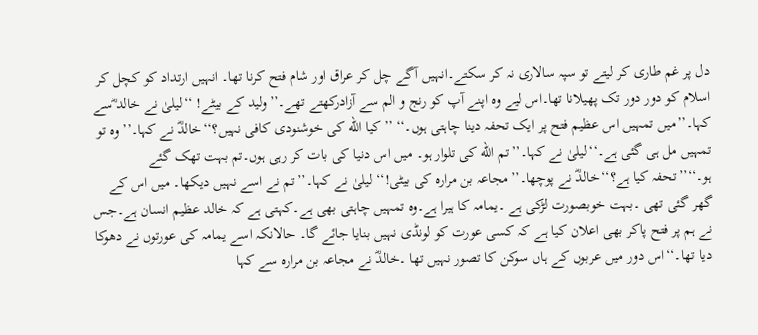دل پر غم طاری کر لیتے تو سپہ سالاری نہ کر سکتے۔انہیں آگے چل کر عراق اور شام فتح کرنا تھا۔ انہیں ارتداد کو کچل کر اسلام کو دور دور تک پھیلانا تھا۔اس لیے وہ اپنے آپ کو رنج و الم سے آزادرکھتے تھے۔’’ولید کے بیٹے! ‘‘لیلیٰ نے خالد ؓسے کہا۔’’میں تمہیں اس عظیم فتح پر ایک تحفہ دینا چاہتی ہوں۔‘‘ ’’کیا الله کی خوشنودی کافی نہیں؟‘‘خالدؓ نے کہا۔’’وہ تو تمہیں مل ہی گئی ہے۔‘‘لیلیٰ نے کہا۔’’تم الله کی تلوار ہو۔ میں اس دنیا کی بات کر رہی ہوں۔تم بہت تھک گئے ہو۔‘‘’’تحفہ کیا ہے؟‘‘خالدؓ نے پوچھا۔’’مجاعہ بن مرارہ کی بیٹی!‘‘ لیلیٰ نے کہا۔’’تم نے اسے نہیں دیکھا۔ میں اس کے گھر گئی تھی ۔بہت خوبصورت لڑکی ہے ۔یمامہ کا ہیرا ہے۔وہ تمہیں چاہتی بھی ہے۔کہتی ہے کہ خالد عظیم انسان ہے۔جس نے ہم پر فتح پاکر بھی اعلان کیا ہے کہ کسی عورت کو لونڈی نہیں بنایا جائے گا۔ حالانکہ اسے یمامہ کی عورتوں نے دھوکا دیا تھا۔‘‘اس دور میں عربوں کے ہاں سوکن کا تصور نہیں تھا ۔خالدؓ نے مجاعہ بن مرارہ سے کہا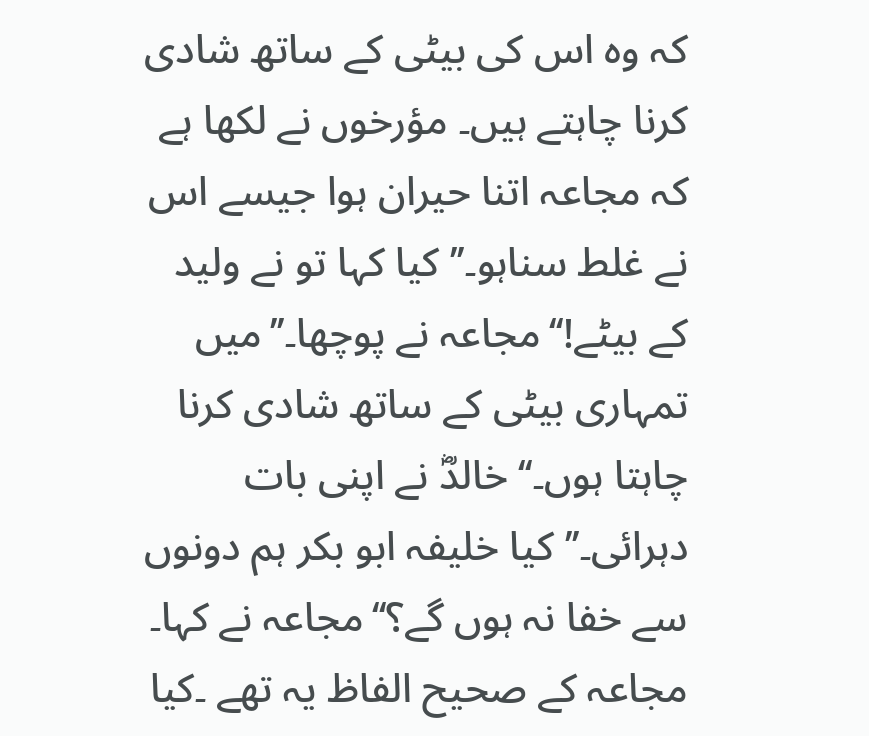کہ وہ اس کی بیٹی کے ساتھ شادی کرنا چاہتے ہیں۔ مؤرخوں نے لکھا ہے کہ مجاعہ اتنا حیران ہوا جیسے اس نے غلط سناہو۔’’کیا کہا تو نے ولید کے بیٹے!‘‘مجاعہ نے پوچھا۔’’میں تمہاری بیٹی کے ساتھ شادی کرنا چاہتا ہوں۔‘‘ خالدؓ نے اپنی بات دہرائی۔’’کیا خلیفہ ابو بکر ہم دونوں سے خفا نہ ہوں گے؟‘‘مجاعہ نے کہا۔ مجاعہ کے صحیح الفاظ یہ تھے ۔کیا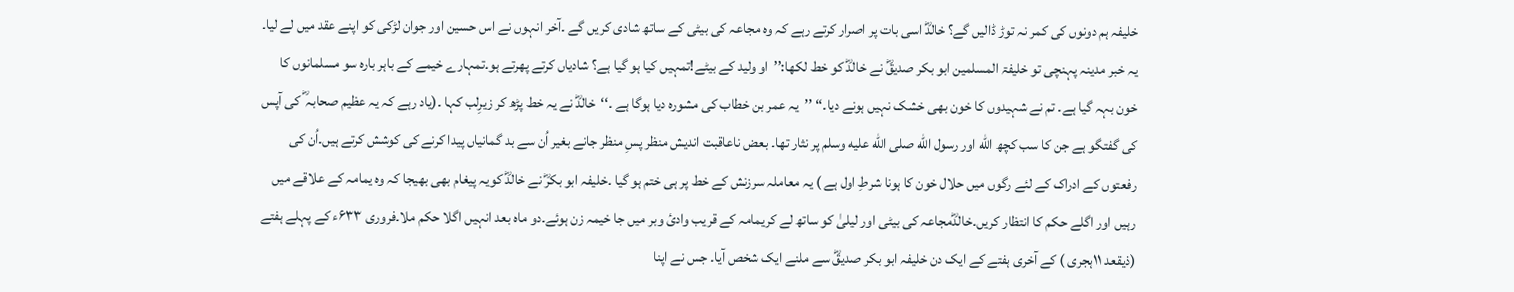خلیفہ ہم دونوں کی کمر نہ توڑ ڈالیں گے؟ خالدؓ اسی بات پر اصرار کرتے رہے کہ وہ مجاعہ کی بیٹی کے ساتھ شادی کریں گے ۔آخر انہوں نے اس حسین اور جوان لڑکی کو اپنے عقد میں لے لیا۔ یہ خبر مدینہ پہنچی تو خلیفۃ المسلمین ابو بکر صدیقؓ نے خالدؓ کو خط لکھا:’’او ولید کے بیٹے!تمہیں کیا ہو گیا ہے؟ شادیاں کرتے پھرتے ہو۔تمہارے خیمے کے باہر بارہ سو مسلمانوں کا خون بہہ گیا ہے۔ تم نے شہیدوں کا خون بھی خشک نہیں ہونے دیا۔‘‘ ’’یہ عمر بن خطاب کی مشورہ دیا ہوگا ہے ۔‘‘خالدؓ نے یہ خط پڑھ کر زیرِلب کہا ۔(یاد رہے کہ یہ عظیم صحابہ ؓ کی آپس کی گفتگو ہے جن کا سب کچھ الله اور رسول الله صلى الله عليه وسلم پر نثار تھا۔ بعض ناعاقبت اندیش منظر پسِ منظر جانے بغیر اُن سے بد گمانیاں پیدا کرنے کی کوشش کرتے ہیں۔اُن کی رفعتوں کے ادراک کے لئے رگوں میں حلال خون کا ہونا شرطِ اول ہے ) یہ معاملہ سرزنش کے خط پر ہی ختم ہو گیا ۔خلیفہ ابو بکرؓ نے خالدؓ کویہ پیغام بھی بھیجا کہ وہ یمامہ کے علاقے میں رہیں اور اگلے حکم کا انتظار کریں۔خالدؓمجاعہ کی بیٹی اور لیلیٰ کو ساتھ لے کریمامہ کے قریب وادیٔ وبر میں جا خیمہ زن ہوئے۔دو ماہ بعد انہیں اگلا حکم ملا۔فروری ۶۳۳ء کے پہلے ہفتے (ذیقعد ۱۱ہجری ) کے آخری ہفتے کے ایک دن خلیفہ ابو بکر صدیقؓ سے ملنے ایک شخص آیا۔ جس نے اپنا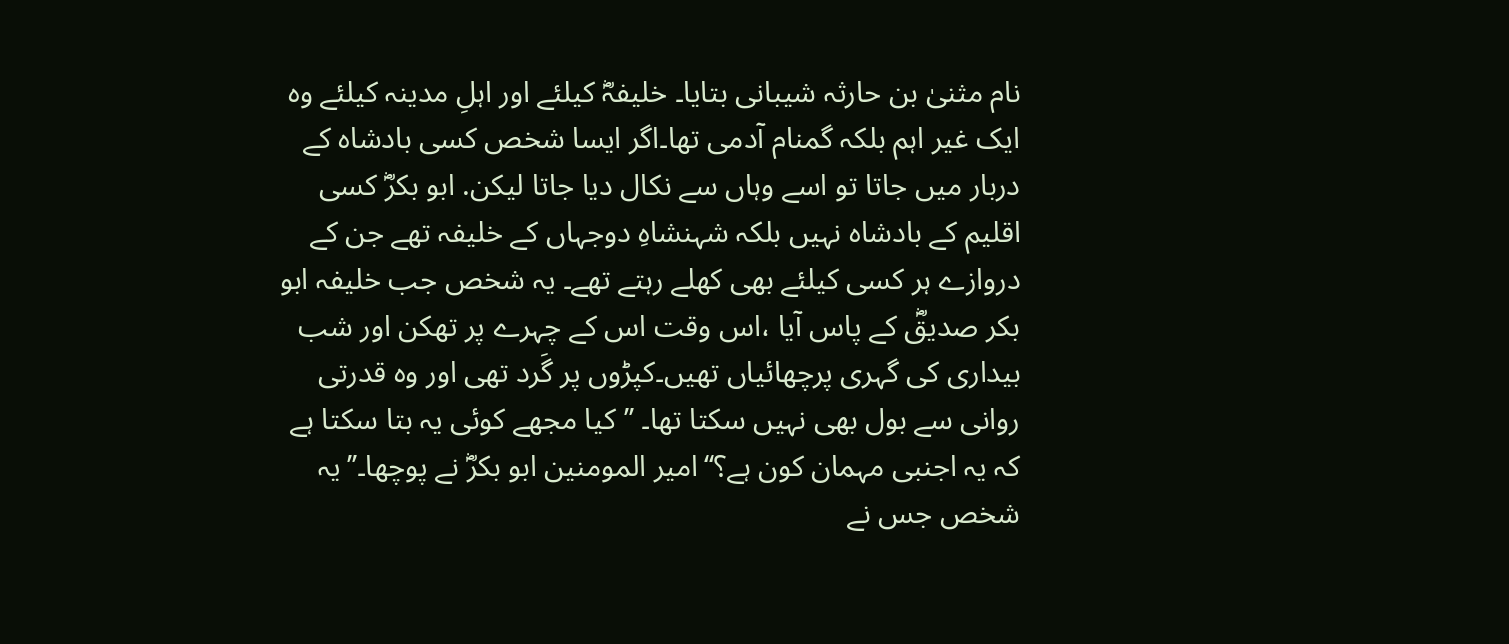نام مثنیٰ بن حارثہ شیبانی بتایا۔ خلیفہؓ کیلئے اور اہلِ مدینہ کیلئے وہ ایک غیر اہم بلکہ گمنام آدمی تھا۔اگر ایسا شخص کسی بادشاہ کے دربار میں جاتا تو اسے وہاں سے نکال دیا جاتا لیکن. ابو بکرؓ کسی اقلیم کے بادشاہ نہیں بلکہ شہنشاہِ دوجہاں کے خلیفہ تھے جن کے دروازے ہر کسی کیلئے بھی کھلے رہتے تھے۔ یہ شخص جب خلیفہ ابو بکر صدیقؓ کے پاس آیا ،اس وقت اس کے چہرے پر تھکن اور شب بیداری کی گہری پرچھائیاں تھیں۔کپڑوں پر گَرد تھی اور وہ قدرتی روانی سے بول بھی نہیں سکتا تھا۔ ’’کیا مجھے کوئی یہ بتا سکتا ہے کہ یہ اجنبی مہمان کون ہے؟‘‘امیر المومنین ابو بکرؓ نے پوچھا۔’’یہ شخص جس نے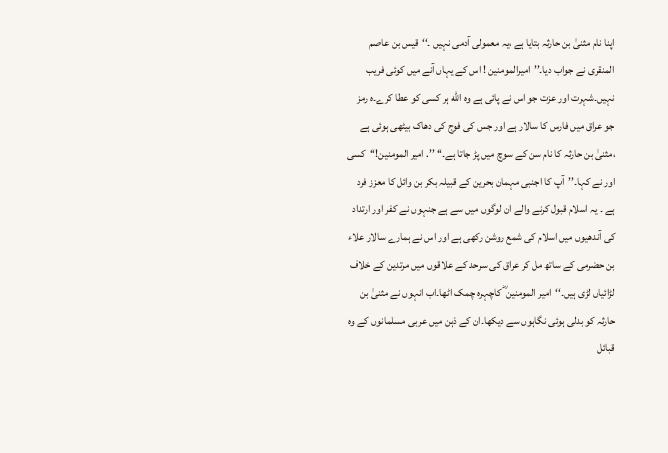اپنا نام مثنیٰ بن حارثہ بتایا ہے ،یہ معمولی آدمی نہیں ۔‘‘قیس بن عاصم المنقری نے جواب دیا۔’’امیرالمومنین ! اس کے یہاں آنے میں کوئی فریب نہیں۔شہرت اور عزت جو اس نے پائی ہے وہ الله ہر کسی کو عطا کرے۔ہ رمز جو عراق میں فارس کا سالار ہے اور جس کی فوج کی دھاک بیٹھی ہوئی ہے ،مثنیٰ بن حارثہ کا نام سن کے سوچ میں پڑ جاتا ہے۔‘‘ ’’. امیر المومنین!‘‘کسی اور نے کہا۔’’آپ کا اجنبی مہمان بحرین کے قبیلہ بکر بن وائل کا معزز فرد ہے ۔ یہ اسلام قبول کرنے والے ان لوگوں میں سے ہے جنہوں نے کفر اور ارتداد کی آندھیوں میں اسلام کی شمع روشن رکھی ہے اور اس نے ہمارے سالار علاء بن حضرمی کے ساتھ مل کر عراق کی سرحد کے علاقوں میں مرتدین کے خلاف لڑائیاں لڑی ہیں۔‘‘امیر المومنین ؓ کاچہرہ چمک اٹھا۔اب انہوں نے مثنیٰ بن حارثہ کو بدلی ہوئی نگاہوں سے دیکھا۔ان کے ذہن میں عربی مسلمانوں کے وہ قبائل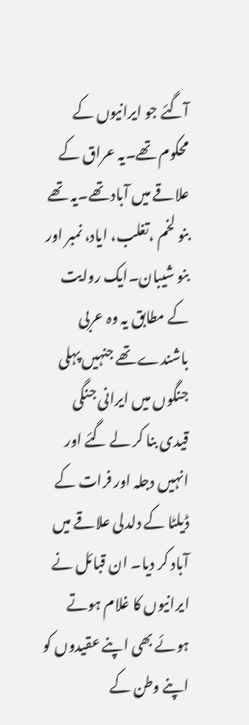آگئے جو ایرانیوں کے محکوم تھے۔یہ عراق کے علاقے میں آباد تھے۔یہ تھے بنو لخم ،تغلب، ایاد، نمبر اور بنو شیبان۔ایک روایت کے مطابق یہ وہ عربی باشندے تھے جنہیں پہلی جنگوں میں ایرانی جنگی قیدی بنا کر لے گئے اور انہیں دجلہ اور فرات کے ڈیلٹا کے دلدلی علاقے میں آباد کر دیا۔ ان قبائل نے ایرانیوں کا غلام ہوتے ہوئے بھی اپنے عقیدوں کو اپنے وطن کے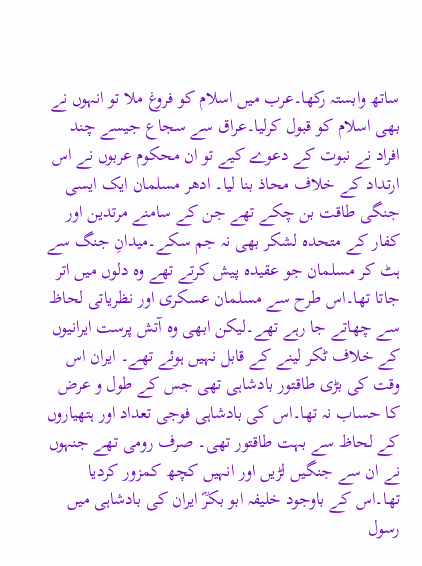ساتھ وابستہ رکھا۔عرب میں اسلام کو فروغ ملا تو انہوں نے بھی اسلام کو قبول کرلیا۔عراق سے سجاع جیسے چند افراد نے نبوت کے دعوے کیے تو ان محکوم عربوں نے اس ارتداد کے خلاف محاذ بنا لیا۔ ادھر مسلمان ایک ایسی جنگی طاقت بن چکے تھے جن کے سامنے مرتدین اور کفار کے متحدہ لشکر بھی نہ جم سکے۔میدانِ جنگ سے ہٹ کر مسلمان جو عقیدہ پیش کرتے تھے وہ دلوں میں اتر جاتا تھا۔اس طرح سے مسلمان عسکری اور نظریاتی لحاظ سے چھاتے جا رہے تھے۔لیکن ابھی وہ آتش پرست ایرانیوں کے خلاف ٹکر لینے کے قابل نہیں ہوئے تھے۔ ایران اس وقت کی بڑی طاقتور بادشاہی تھی جس کے طول و عرض کا حساب نہ تھا۔اس کی بادشاہی فوجی تعداد اور ہتھیاروں کے لحاظ سے بہت طاقتور تھی۔ صرف رومی تھے جنہوں نے ان سے جنگیں لڑیں اور انہیں کچھ کمزور کردیا تھا۔اس کے باوجود خلیفہ ابو بکرؓ ایران کی بادشاہی میں رسول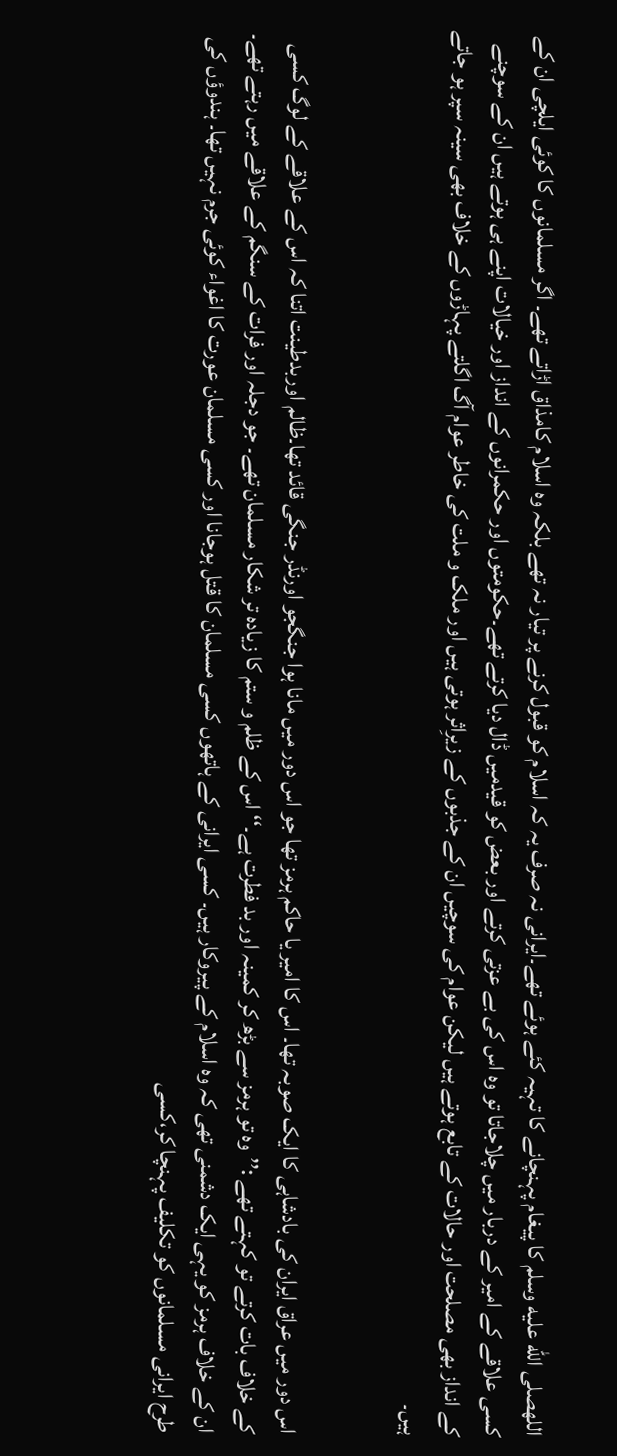اللهصلى الله عليه وسلم کا پیغام پہنچانے کا تہیہ کئے ہوئے تھے۔ایرانی نہ صرف یہ کہ اسلام کو قبول کرنے پر تیار نہ تھے بلکہ وہ اسلام کامذاق اڑاتے تھے۔ اگر مسلمانوں کا کوئی ایلچی ان کے کسی علاقے کے امیر کے دربار میں چلاجاتا تو وہ اس کی بے عزتی کرتے اور بعض کو قیدمیں ڈال دیا کرتے تھے۔حکومتوں اور حکمرانوں کے انداز اور خیالات اپنے ہی ہوتے ہیں ان کے سوچنے کے انداز بھی مصلحت اور حالات کے تابع ہوتے ہیں لیکن عوام کی سوچیں ان کے جذبوں کے زیرِاثر ہوتی ہیں اور ملک و ملت کی خاطر عوام آگ اگلتے پہاڑوں کے خلاف بھی سینہ سپر ہو جاتے ہیں۔


اس دور میں عراق ایران کی بادشاہی کا ایک صوبہ تھا۔ اس کا امیر یا حاکم ہرمز تھا جو اس دور میں مانا ہوا جنگجو اورنڈر جنگی قائد تھا۔ظالم اوربدطینت اتنا کہ اس کے علاقے کے لوگ کسی کے خلاف بات کرتے تو کہتے تھے :’’وہ تو ہرمز سے بڑھ کر کمینہ اور بد فطرت ہے۔‘‘ اس کے ظلم و ستم کا زیادہ تر شکار مسلمان تھے۔ جو دجلہ اور فرات کے سنگم کے علاقے میں رہتے تھے۔ ان کے خلاف ہرمز کو یہی ایک دشمنی تھی کہ وہ اسلام کے پیروکار ہیں۔ کسی ایرانی کے ہاتھوں کسی مسلمان کا قتل ہوجانا اور کسی مسلمان عورت کا اغواء کوئی جرم نہیں تھا۔ ہندوؤں کی طرح ایرانی مسلمانوں کو تکلیف پہنچا کر،کسی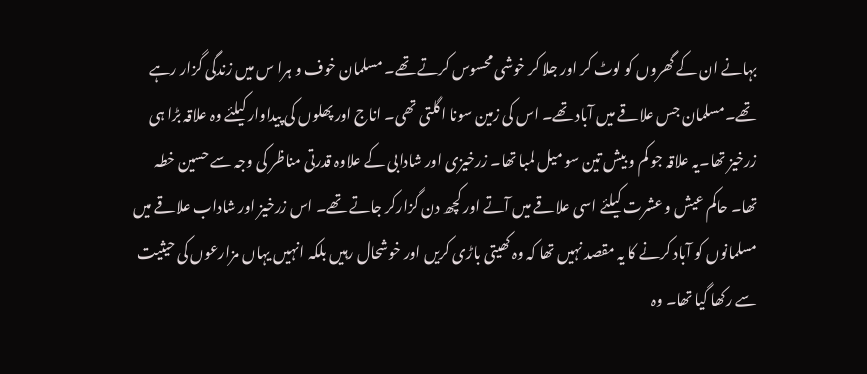بہانے ان کے گھروں کو لوٹ کر اور جلا کر خوشی محسوس کرتے تھے۔ مسلمان خوف و ہرا س میں زندگی گزار رہے تھے۔مسلمان جس علاقے میں آباد تھے۔ اس کی زمین سونا اگلتی تھی۔ اناج اور پھلوں کی پیداوار کیلئے وہ علاقہ بڑا ہی زرخیز تھا۔یہ علاقہ جو کم و بیش تین سو میل لمبا تھا۔ زرخیزی اور شادابی کے علاوہ قدرتی مناظر کی وجہ سے حسین خطہ تھا۔ حاکم عیش و عشرت کیلئے اسی علاقے میں آتے اور کچھ دن گزارکر جاتے تھے۔ اس زرخیز اور شاداب علاقے میں مسلمانوں کو آباد کرنے کا یہ مقصد نہیں تھا کہ وہ کھیتی باڑی کریں اور خوشحال رہیں بلکہ انہیں یہاں مزارعوں کی حیثیت سے رکھا گیا تھا۔ وہ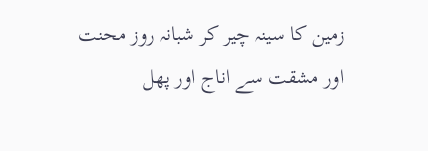زمین کا سینہ چیر کر شبانہ روز محنت اور مشقت سے اناج اور پھل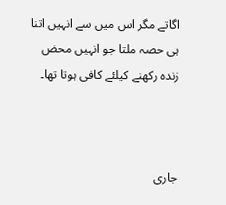اگاتے مگر اس میں سے انہیں اتنا ہی حصہ ملتا جو انہیں محض زندہ رکھنے کیلئے کافی ہوتا تھا۔



جاری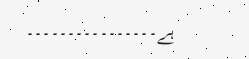ہے۔۔۔۔۔۔۔۔۔۔۔۔۔۔۔۔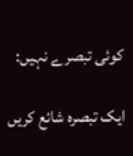کوئی تبصرے نہیں:

ایک تبصرہ شائع کریں